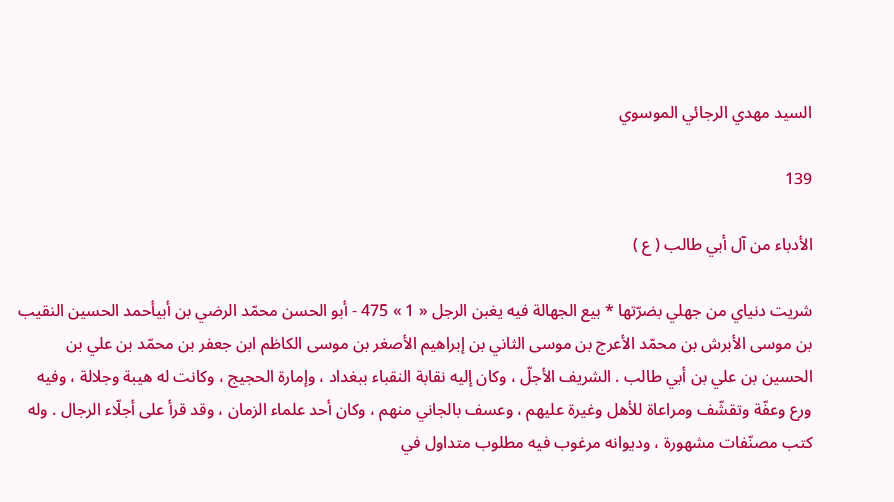السيد مهدي الرجائي الموسوي

139

الأدباء من آل أبي طالب ( ع )

شريت دنياي من جهلي بضرّتها * بيع الجهالة فيه يغبن الرجل « 1 » 475 - أبو الحسن محمّد الرضي بن أبيأحمد الحسين النقيب بن موسى الأبرش بن محمّد الأعرج بن موسى الثاني بن إبراهيم الأصغر بن موسى الكاظم ابن جعفر بن محمّد بن علي بن الحسين بن علي بن أبي طالب . الشريف الأجلّ ، وكان إليه نقابة النقباء ببغداد ، وإمارة الحجيج ، وكانت له هيبة وجلالة ، وفيه ورع وعفّة وتقشّف ومراعاة للأهل وغيرة عليهم ، وعسف بالجاني منهم ، وكان أحد علماء الزمان ، وقد قرأ على أجلّاء الرجال . وله كتب مصنّفات مشهورة ، وديوانه مرغوب فيه مطلوب متداول في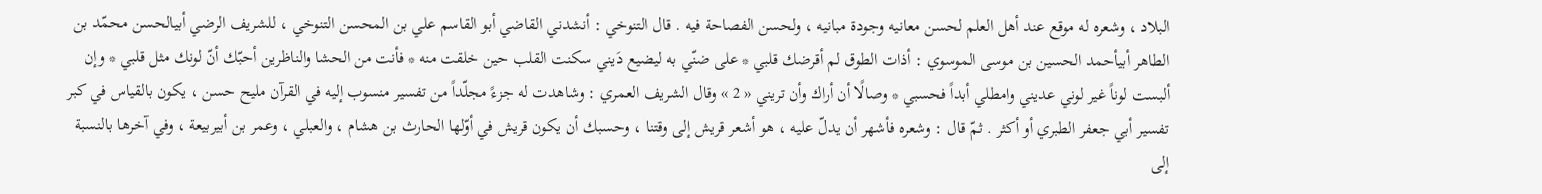البلاد ، وشعره له موقع عند أهل العلم لحسن معانيه وجودة مبانيه ، ولحسن الفصاحة فيه . قال التنوخي : أنشدني القاضي أبو القاسم علي بن المحسن التنوخي ، للشريف الرضي أبيالحسن محمّد بن الطاهر أبيأحمد الحسين بن موسى الموسوي : أذات الطوق لم أقرضك قلبي * على ضنّي به ليضيع دَيني سكنت القلب حين خلقت منه * فأنت من الحشا والناظرين أحبّك أنّ لونك مثل قلبي * وإن ألبست لوناً غير لوني عديني وامطلي أبداً فحسبي * وصالًا أن أراك وأن تريني « 2 » وقال الشريف العمري : وشاهدت له جزءً مجلّداً من تفسير منسوب إليه في القرآن مليح حسن ، يكون بالقياس في كبر تفسير أبي جعفر الطبري أو أكثر . ثمّ قال : وشعره فأشهر أن يدلّ عليه ، هو أشعر قريش إلى وقتنا ، وحسبك أن يكون قريش في أوّلها الحارث بن هشام ، والعبلي ، وعمر بن أبيربيعة ، وفي آخرها بالنسبة إلى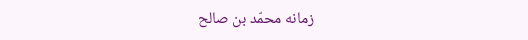زمانه محمّد بن صالح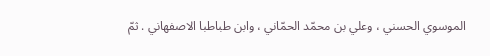الموسوي الحسني ، وعلي بن محمّد الحمّاني ، وابن طباطبا الاصفهاني . ثمّ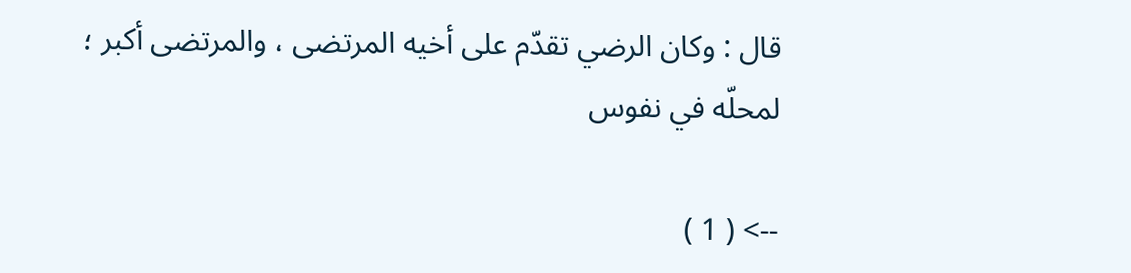قال : وكان الرضي تقدّم على أخيه المرتضى ، والمرتضى أكبر ؛ لمحلّه في نفوس

--> ( 1 )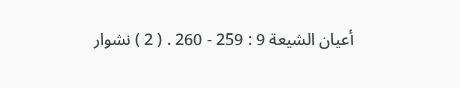أعيان الشيعة 9 : 259 - 260 . ( 2 ) نشوار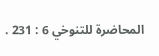المحاضرة للتنوخي 6 : 231 .